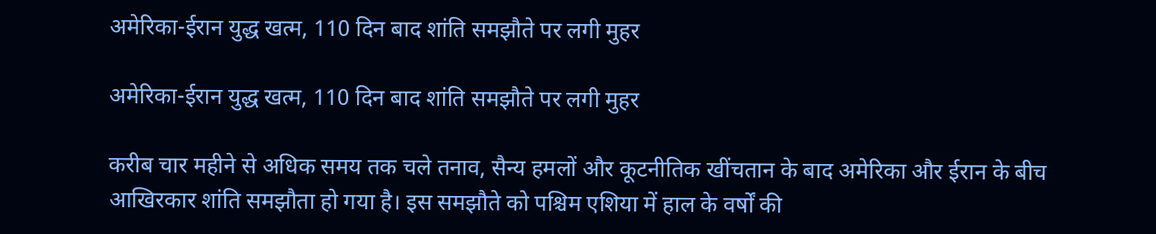अमेरिका-ईरान युद्ध खत्म, 110 दिन बाद शांति समझौते पर लगी मुहर

अमेरिका-ईरान युद्ध खत्म, 110 दिन बाद शांति समझौते पर लगी मुहर

करीब चार महीने से अधिक समय तक चले तनाव, सैन्य हमलों और कूटनीतिक खींचतान के बाद अमेरिका और ईरान के बीच आखिरकार शांति समझौता हो गया है। इस समझौते को पश्चिम एशिया में हाल के वर्षों की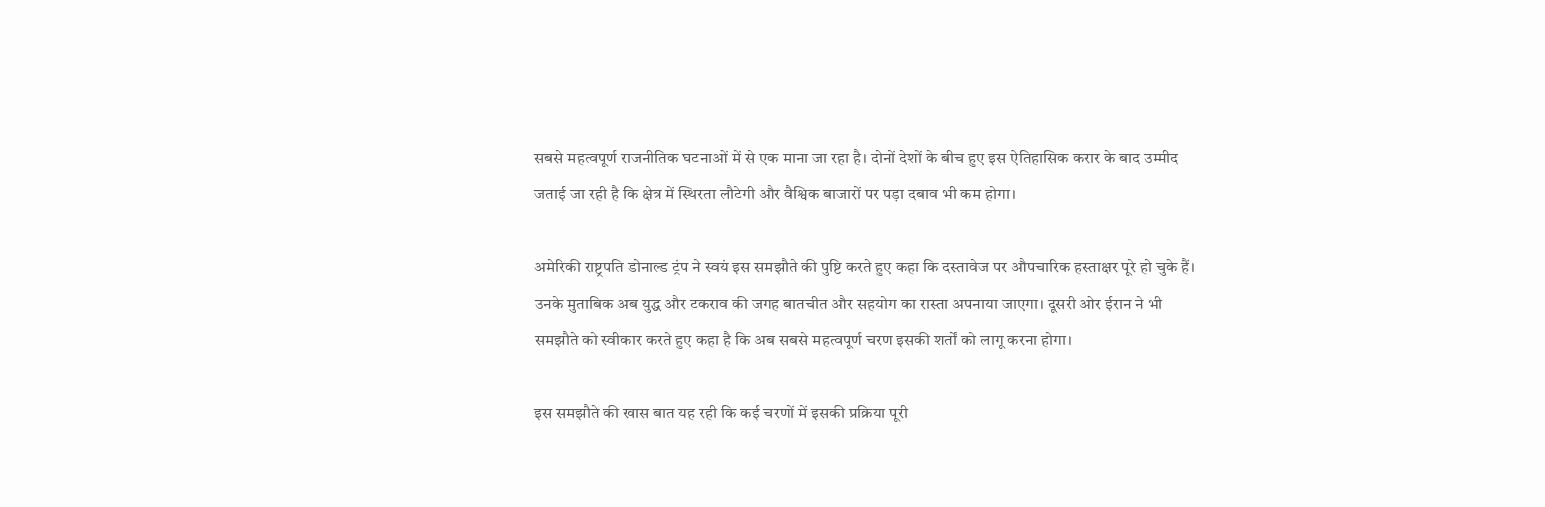सबसे महत्वपूर्ण राजनीतिक घटनाओं में से एक माना जा रहा है। दोनों देशों के बीच हुए इस ऐतिहासिक करार के बाद उम्मीद जताई जा रही है कि क्षेत्र में स्थिरता लौटेगी और वैश्विक बाजारों पर पड़ा दबाव भी कम होगा।

अमेरिकी राष्ट्रपति डोनाल्ड ट्रंप ने स्वयं इस समझौते की पुष्टि करते हुए कहा कि दस्तावेज पर औपचारिक हस्ताक्षर पूरे हो चुके हैं। उनके मुताबिक अब युद्ध और टकराव की जगह बातचीत और सहयोग का रास्ता अपनाया जाएगा। दूसरी ओर ईरान ने भी समझौते को स्वीकार करते हुए कहा है कि अब सबसे महत्वपूर्ण चरण इसकी शर्तों को लागू करना होगा।

इस समझौते की खास बात यह रही कि कई चरणों में इसकी प्रक्रिया पूरी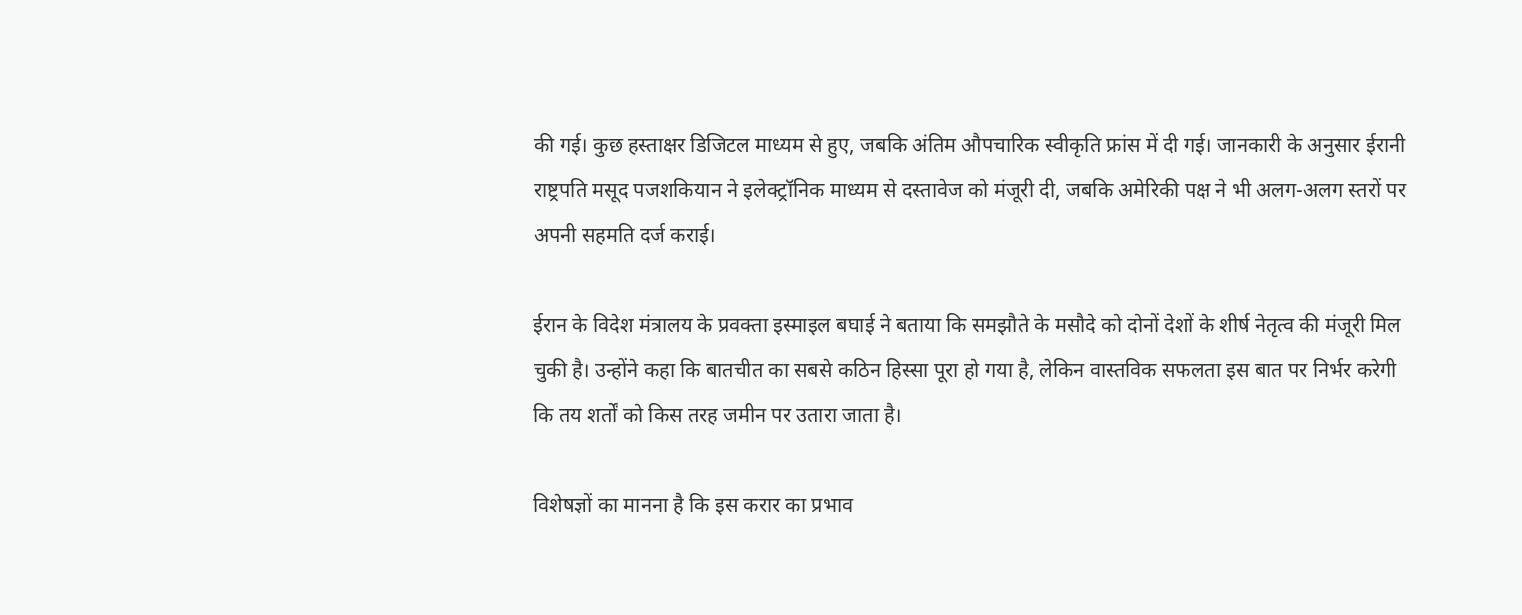की गई। कुछ हस्ताक्षर डिजिटल माध्यम से हुए, जबकि अंतिम औपचारिक स्वीकृति फ्रांस में दी गई। जानकारी के अनुसार ईरानी राष्ट्रपति मसूद पजशकियान ने इलेक्ट्रॉनिक माध्यम से दस्तावेज को मंजूरी दी, जबकि अमेरिकी पक्ष ने भी अलग-अलग स्तरों पर अपनी सहमति दर्ज कराई।

ईरान के विदेश मंत्रालय के प्रवक्ता इस्माइल बघाई ने बताया कि समझौते के मसौदे को दोनों देशों के शीर्ष नेतृत्व की मंजूरी मिल चुकी है। उन्होंने कहा कि बातचीत का सबसे कठिन हिस्सा पूरा हो गया है, लेकिन वास्तविक सफलता इस बात पर निर्भर करेगी कि तय शर्तों को किस तरह जमीन पर उतारा जाता है।

विशेषज्ञों का मानना है कि इस करार का प्रभाव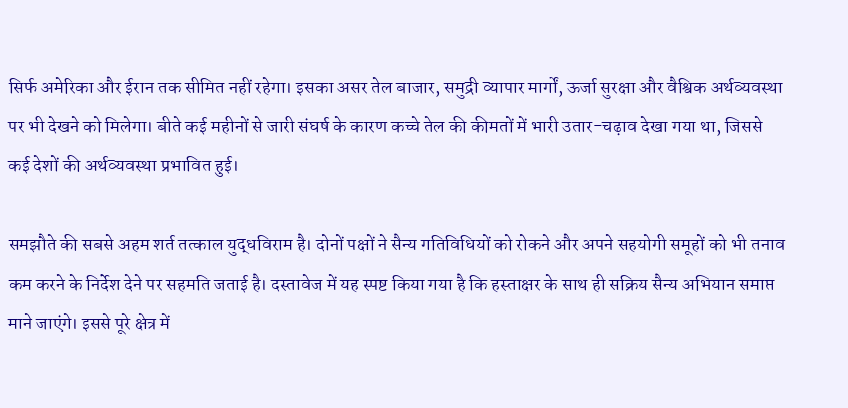सिर्फ अमेरिका और ईरान तक सीमित नहीं रहेगा। इसका असर तेल बाजार, समुद्री व्यापार मार्गों, ऊर्जा सुरक्षा और वैश्विक अर्थव्यवस्था पर भी देखने को मिलेगा। बीते कई महीनों से जारी संघर्ष के कारण कच्चे तेल की कीमतों में भारी उतार-चढ़ाव देखा गया था, जिससे कई देशों की अर्थव्यवस्था प्रभावित हुई।

समझौते की सबसे अहम शर्त तत्काल युद्धविराम है। दोनों पक्षों ने सैन्य गतिविधियों को रोकने और अपने सहयोगी समूहों को भी तनाव कम करने के निर्देश देने पर सहमति जताई है। दस्तावेज में यह स्पष्ट किया गया है कि हस्ताक्षर के साथ ही सक्रिय सैन्य अभियान समाप्त माने जाएंगे। इससे पूरे क्षेत्र में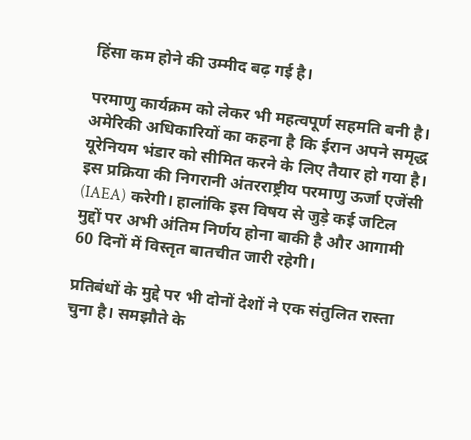हिंसा कम होने की उम्मीद बढ़ गई है।

परमाणु कार्यक्रम को लेकर भी महत्वपूर्ण सहमति बनी है। अमेरिकी अधिकारियों का कहना है कि ईरान अपने समृद्ध यूरेनियम भंडार को सीमित करने के लिए तैयार हो गया है। इस प्रक्रिया की निगरानी अंतरराष्ट्रीय परमाणु ऊर्जा एजेंसी (IAEA) करेगी। हालांकि इस विषय से जुड़े कई जटिल मुद्दों पर अभी अंतिम निर्णय होना बाकी है और आगामी 60 दिनों में विस्तृत बातचीत जारी रहेगी।

प्रतिबंधों के मुद्दे पर भी दोनों देशों ने एक संतुलित रास्ता चुना है। समझौते के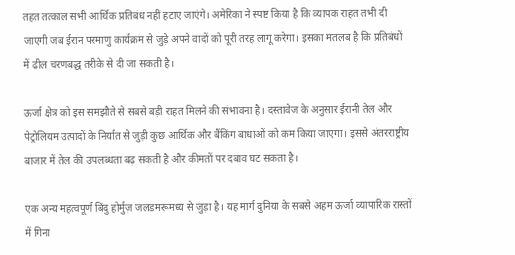तहत तत्काल सभी आर्थिक प्रतिबंध नहीं हटाए जाएंगे। अमेरिका ने स्पष्ट किया है कि व्यापक राहत तभी दी जाएगी जब ईरान परमाणु कार्यक्रम से जुड़े अपने वादों को पूरी तरह लागू करेगा। इसका मतलब है कि प्रतिबंधों में ढील चरणबद्ध तरीके से दी जा सकती है।

ऊर्जा क्षेत्र को इस समझौते से सबसे बड़ी राहत मिलने की संभावना है। दस्तावेज के अनुसार ईरानी तेल और पेट्रोलियम उत्पादों के निर्यात से जुड़ी कुछ आर्थिक और बैंकिंग बाधाओं को कम किया जाएगा। इससे अंतरराष्ट्रीय बाजार में तेल की उपलब्धता बढ़ सकती है और कीमतों पर दबाव घट सकता है।

एक अन्य महत्वपूर्ण बिंदु होर्मुज़ जलडमरूमध्य से जुड़ा है। यह मार्ग दुनिया के सबसे अहम ऊर्जा व्यापारिक रास्तों में गिना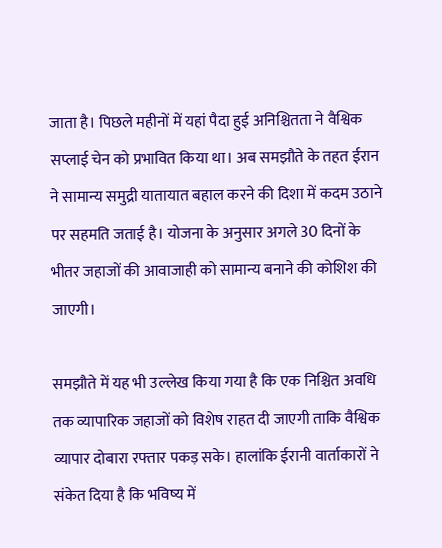जाता है। पिछले महीनों में यहां पैदा हुई अनिश्चितता ने वैश्विक सप्लाई चेन को प्रभावित किया था। अब समझौते के तहत ईरान ने सामान्य समुद्री यातायात बहाल करने की दिशा में कदम उठाने पर सहमति जताई है। योजना के अनुसार अगले 30 दिनों के भीतर जहाजों की आवाजाही को सामान्य बनाने की कोशिश की जाएगी।

समझौते में यह भी उल्लेख किया गया है कि एक निश्चित अवधि तक व्यापारिक जहाजों को विशेष राहत दी जाएगी ताकि वैश्विक व्यापार दोबारा रफ्तार पकड़ सके। हालांकि ईरानी वार्ताकारों ने संकेत दिया है कि भविष्य में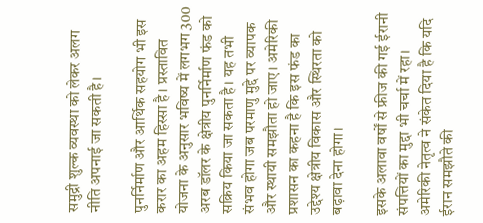समुद्री शुल्क व्यवस्था को लेकर अलग नीति अपनाई जा सकती है।

पुनर्निर्माण और आर्थिक सहयोग भी इस करार का अहम हिस्सा है। प्रस्तावित योजना के अनुसार भविष्य में लगभग 300 अरब डॉलर के क्षेत्रीय पुनर्निर्माण फंड को सक्रिय किया जा सकता है। यह तभी संभव होगा जब परमाणु मुद्दे पर व्यापक और स्थायी समझौता हो जाए। अमेरिकी प्रशासन का कहना है कि इस फंड का उद्देश्य क्षेत्रीय विकास और स्थिरता को बढ़ावा देना होगा।

इसके अलावा वर्षों से फ्रीज की गई ईरानी संपत्तियों का मुद्दा भी चर्चा में रहा। अमेरिकी नेतृत्व ने संकेत दिया है कि यदि ईरान समझौते की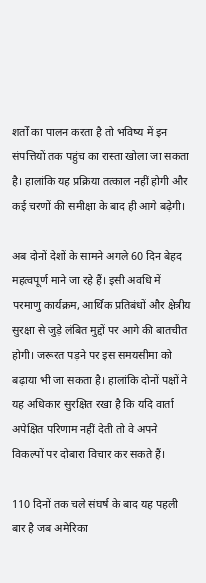शर्तों का पालन करता है तो भविष्य में इन संपत्तियों तक पहुंच का रास्ता खोला जा सकता है। हालांकि यह प्रक्रिया तत्काल नहीं होगी और कई चरणों की समीक्षा के बाद ही आगे बढ़ेगी।

अब दोनों देशों के सामने अगले 60 दिन बेहद महत्वपूर्ण माने जा रहे हैं। इसी अवधि में परमाणु कार्यक्रम, आर्थिक प्रतिबंधों और क्षेत्रीय सुरक्षा से जुड़े लंबित मुद्दों पर आगे की बातचीत होगी। जरूरत पड़ने पर इस समयसीमा को बढ़ाया भी जा सकता है। हालांकि दोनों पक्षों ने यह अधिकार सुरक्षित रखा है कि यदि वार्ता अपेक्षित परिणाम नहीं देती तो वे अपने विकल्पों पर दोबारा विचार कर सकते हैं।

110 दिनों तक चले संघर्ष के बाद यह पहली बार है जब अमेरिका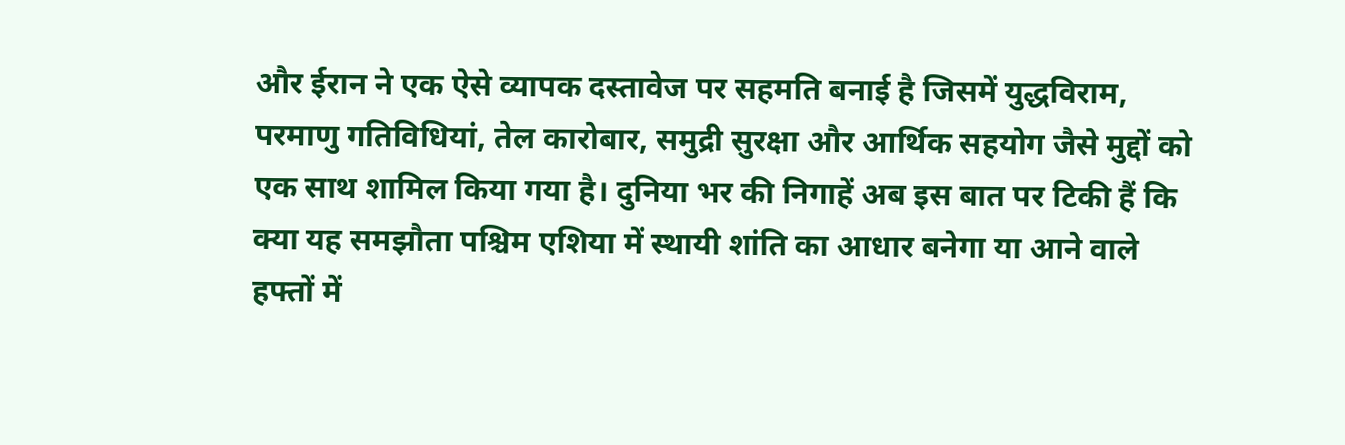और ईरान ने एक ऐसे व्यापक दस्तावेज पर सहमति बनाई है जिसमें युद्धविराम, परमाणु गतिविधियां, तेल कारोबार, समुद्री सुरक्षा और आर्थिक सहयोग जैसे मुद्दों को एक साथ शामिल किया गया है। दुनिया भर की निगाहें अब इस बात पर टिकी हैं कि क्या यह समझौता पश्चिम एशिया में स्थायी शांति का आधार बनेगा या आने वाले हफ्तों में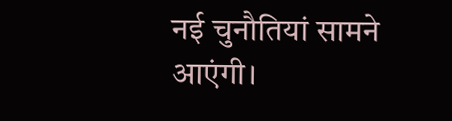नई चुनौतियां सामने आएंगी।